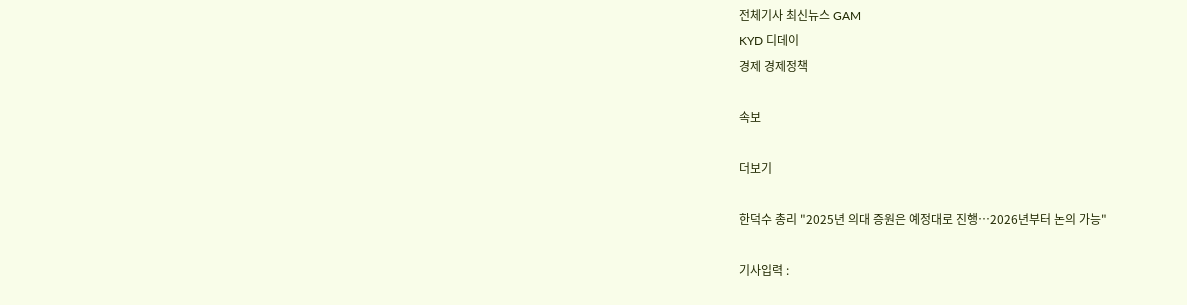전체기사 최신뉴스 GAM
KYD 디데이
경제 경제정책

속보

더보기

한덕수 총리 "2025년 의대 증원은 예정대로 진행…2026년부터 논의 가능"

기사입력 :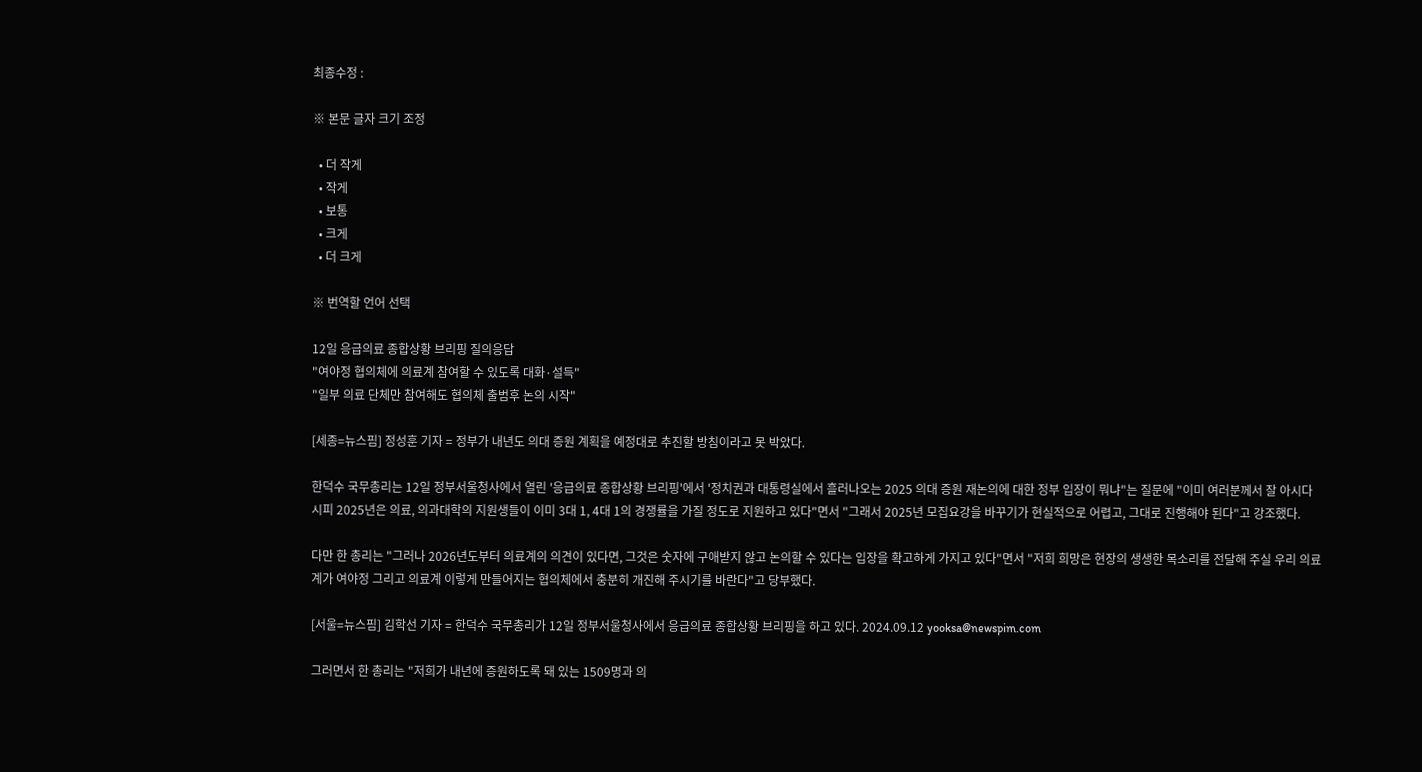최종수정 :

※ 본문 글자 크기 조정

  • 더 작게
  • 작게
  • 보통
  • 크게
  • 더 크게

※ 번역할 언어 선택

12일 응급의료 종합상황 브리핑 질의응답
"여야정 협의체에 의료계 참여할 수 있도록 대화·설득"
"일부 의료 단체만 참여해도 협의체 출범후 논의 시작"

[세종=뉴스핌] 정성훈 기자 = 정부가 내년도 의대 증원 계획을 예정대로 추진할 방침이라고 못 박았다.

한덕수 국무총리는 12일 정부서울청사에서 열린 '응급의료 종합상황 브리핑'에서 '정치권과 대통령실에서 흘러나오는 2025 의대 증원 재논의에 대한 정부 입장이 뭐냐"는 질문에 "이미 여러분께서 잘 아시다시피 2025년은 의료, 의과대학의 지원생들이 이미 3대 1, 4대 1의 경쟁률을 가질 정도로 지원하고 있다"면서 "그래서 2025년 모집요강을 바꾸기가 현실적으로 어렵고, 그대로 진행해야 된다"고 강조했다.

다만 한 총리는 "그러나 2026년도부터 의료계의 의견이 있다면, 그것은 숫자에 구애받지 않고 논의할 수 있다는 입장을 확고하게 가지고 있다"면서 "저희 희망은 현장의 생생한 목소리를 전달해 주실 우리 의료계가 여야정 그리고 의료계 이렇게 만들어지는 협의체에서 충분히 개진해 주시기를 바란다"고 당부했다.

[서울=뉴스핌] 김학선 기자 = 한덕수 국무총리가 12일 정부서울청사에서 응급의료 종합상황 브리핑을 하고 있다. 2024.09.12 yooksa@newspim.com

그러면서 한 총리는 "저희가 내년에 증원하도록 돼 있는 1509명과 의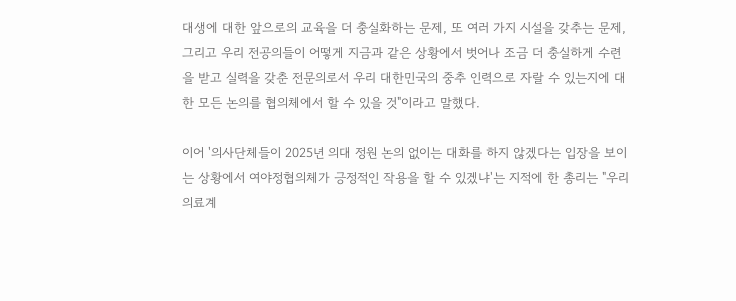대생에 대한 앞으로의 교육을 더 충실화하는 문제, 또 여러 가지 시설을 갖추는 문제, 그리고 우리 전공의들이 어떻게 지금과 같은 상황에서 벗어나 조금 더 충실하게 수련을 받고 실력을 갖춘 전문의로서 우리 대한민국의 중추 인력으로 자랄 수 있는지에 대한 모든 논의를 협의체에서 할 수 있을 것"이라고 말했다.

이어 '의사단체들이 2025년 의대 정원 논의 없이는 대화를 하지 않겠다는 입장을 보이는 상황에서 여야정협의체가 긍정적인 작용을 할 수 있겠냐'는 지적에 한 총리는 "우리 의료계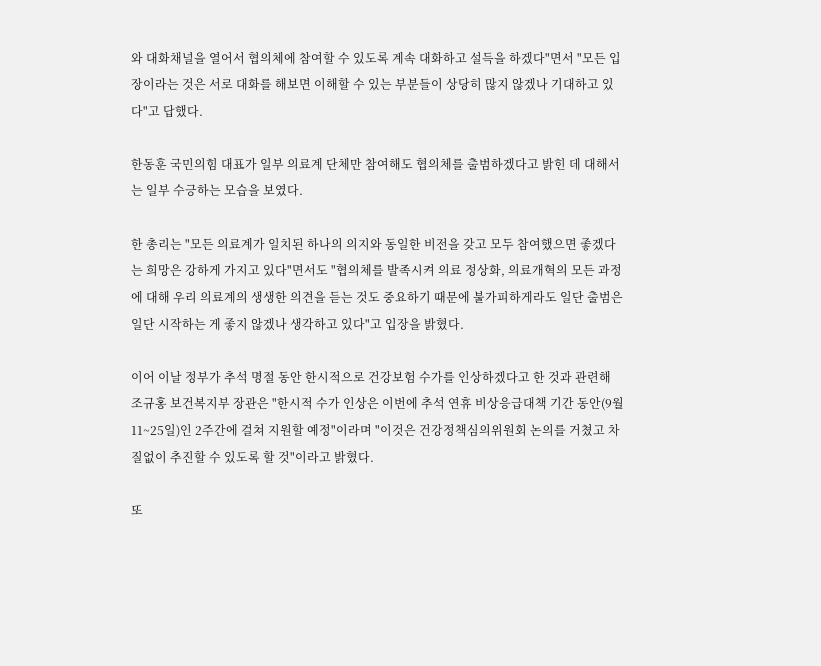와 대화채널을 열어서 협의체에 참여할 수 있도록 계속 대화하고 설득을 하겠다"면서 "모든 입장이라는 것은 서로 대화를 해보면 이해할 수 있는 부분들이 상당히 많지 않겠나 기대하고 있다"고 답했다.

한동훈 국민의힘 대표가 일부 의료계 단체만 참여해도 협의체를 출범하겠다고 밝힌 데 대해서는 일부 수긍하는 모습을 보였다.

한 총리는 "모든 의료계가 일치된 하나의 의지와 동일한 비전을 갖고 모두 참여했으면 좋겠다는 희망은 강하게 가지고 있다"면서도 "협의체를 발족시켜 의료 정상화, 의료개혁의 모든 과정에 대해 우리 의료계의 생생한 의견을 듣는 것도 중요하기 때문에 불가피하게라도 일단 출범은 일단 시작하는 게 좋지 않겠나 생각하고 있다"고 입장을 밝혔다.

이어 이날 정부가 추석 명절 동안 한시적으로 건강보험 수가를 인상하겠다고 한 것과 관련해 조규홍 보건복지부 장관은 "한시적 수가 인상은 이번에 추석 연휴 비상응급대책 기간 동안(9월11~25일)인 2주간에 걸쳐 지원할 예정"이라며 "이것은 건강정책심의위원회 논의를 거쳤고 차질없이 추진할 수 있도록 할 것"이라고 밝혔다.

또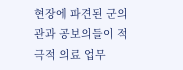현장에 파견된 군의관과 공보의들이 적극적 의료 업무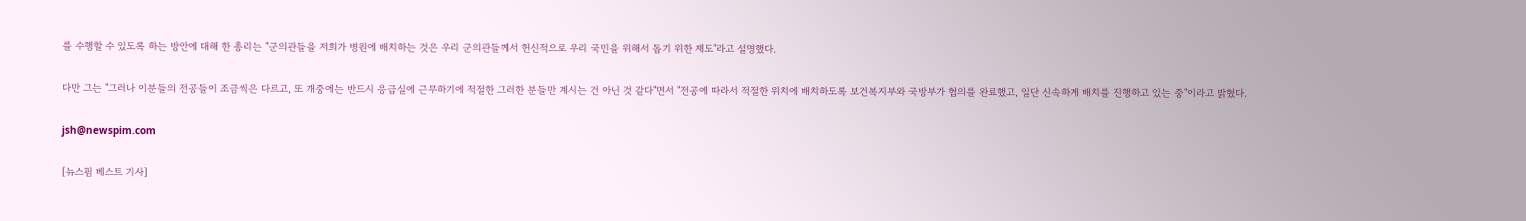를 수행할 수 있도록 하는 방안에 대해 한 총리는 "군의관들을 저희가 병원에 배치하는 것은 우리 군의관들께서 헌신적으로 우리 국민을 위해서 돕기 위한 제도"라고 설명했다.

다만 그는 "그러나 이분들의 전공들이 조금씩은 다르고, 또 개중에는 반드시 응급실에 근무하기에 적절한 그러한 분들만 계시는 건 아닌 것 같다"면서 "전공에 따라서 적절한 위치에 배치하도록 보건복지부와 국방부가 협의를 완료했고, 일단 신속하게 배치를 진행하고 있는 중"이라고 밝혔다.

jsh@newspim.com

[뉴스핌 베스트 기사]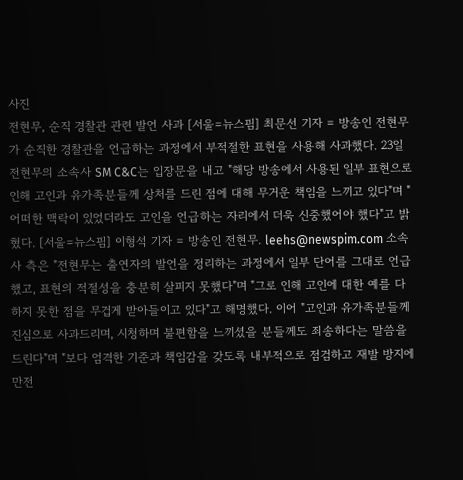사진
전현무, 순직 경찰관 관련 발언 사과 [서울=뉴스핌] 최문선 기자 = 방송인 전현무가 순직한 경찰관을 언급하는 과정에서 부적절한 표현을 사용해 사과했다. 23일 전현무의 소속사 SM C&C는 입장문을 내고 "해당 방송에서 사용된 일부 표현으로 인해 고인과 유가족분들께 상처를 드린 점에 대해 무거운 책임을 느끼고 있다"며 "어떠한 맥락이 있었더라도 고인을 언급하는 자리에서 더욱 신중했어야 했다"고 밝혔다. [서울=뉴스핌] 이형석 기자 = 방송인 전현무. leehs@newspim.com 소속사 측은 "전현무는 출연자의 발언을 정리하는 과정에서 일부 단어를 그대로 언급했고, 표현의 적절성을 충분히 살피지 못했다"며 "그로 인해 고인에 대한 예를 다하지 못한 점을 무겁게 받아들이고 있다"고 해명했다. 이어 "고인과 유가족분들께 진심으로 사과드리며, 시청하며 불편함을 느끼셨을 분들께도 죄송하다는 말씀을 드린다"며 "보다 엄격한 기준과 책임감을 갖도록 내부적으로 점검하고 재발 방지에 만전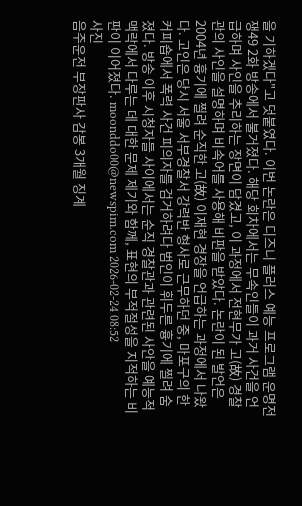을 기하겠다"고 덧붙였다. 이번 논란은 디즈니 플러스 예능 프로그램 운명전쟁49 2화 방송에서 불거졌다. 해당 회차에서는 무속인들이 과거 사건을 언급하며 사인을 추리하는 장면이 담겼고, 이 과정에서 전현무가 고(故) 경찰관의 사인을 설명하며 비속어를 사용해 비판을 받았다. 논란이 된 발언은 2004년 흉기에 찔려 순직한 고(故) 이재현 경장을 언급하는 과정에서 나왔다. 고인은 당시 서울 서부경찰서 강력반 형사로 근무하던 중, 마포구의 한 커피숍에서 폭력 사건 피의자를 검거하려다 범인이 휘두른 흉기에 찔려 숨졌다. 방송 이후 시청자들 사이에서는 순직 경찰관과 관련된 사안을 예능적 맥락에서 다루는 데 대한 문제 제기와 함께, 표현의 부적절성을 지적하는 비판이 이어졌다. moonddo00@newspim.com 2026-02-24 08:52
사진
음주운전 부장판사 감봉 3개월 징계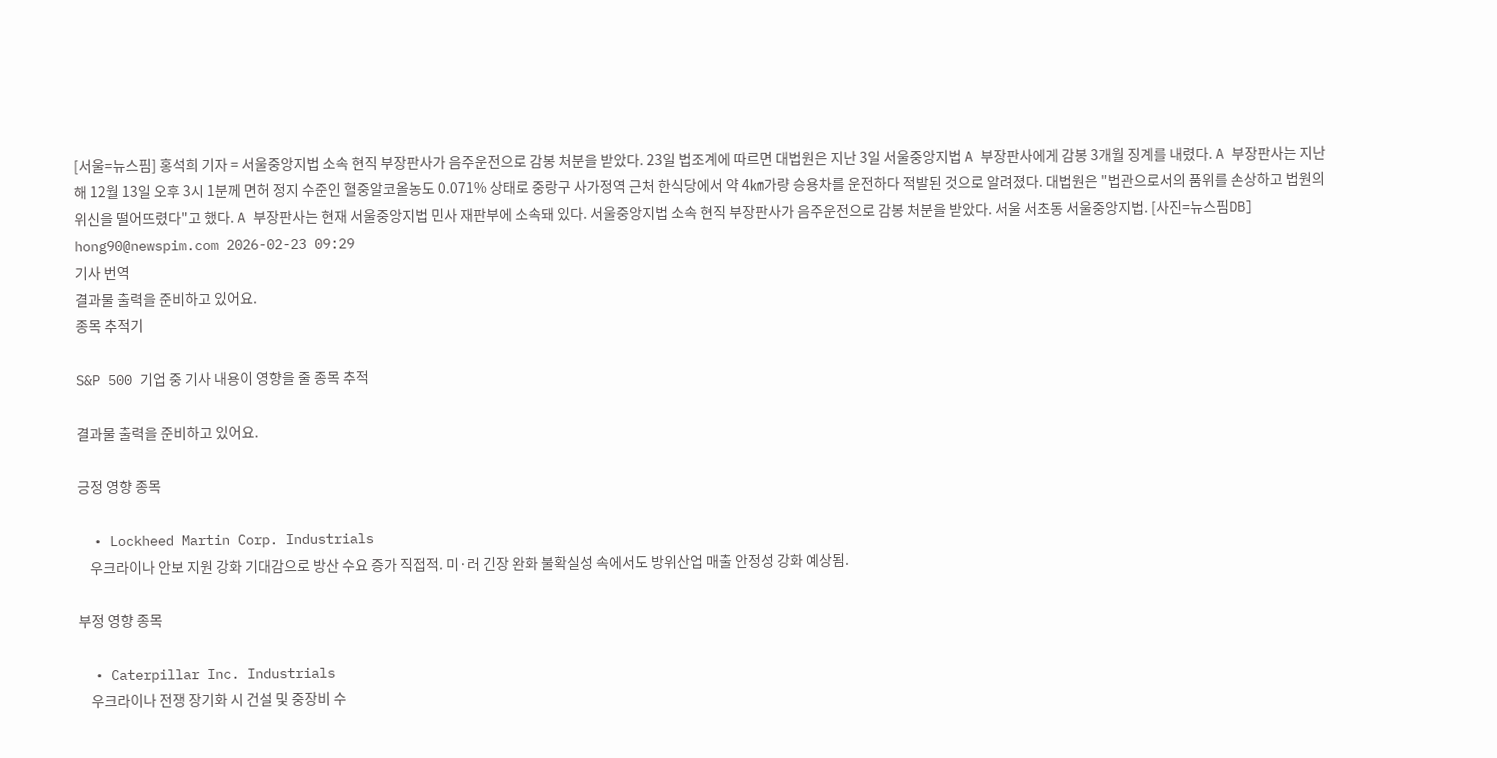[서울=뉴스핌] 홍석희 기자 = 서울중앙지법 소속 현직 부장판사가 음주운전으로 감봉 처분을 받았다. 23일 법조계에 따르면 대법원은 지난 3일 서울중앙지법 A 부장판사에게 감봉 3개월 징계를 내렸다. A 부장판사는 지난해 12월 13일 오후 3시 1분께 면허 정지 수준인 혈중알코올농도 0.071% 상태로 중랑구 사가정역 근처 한식당에서 약 4㎞가량 승용차를 운전하다 적발된 것으로 알려졌다. 대법원은 "법관으로서의 품위를 손상하고 법원의 위신을 떨어뜨렸다"고 했다. A 부장판사는 현재 서울중앙지법 민사 재판부에 소속돼 있다. 서울중앙지법 소속 현직 부장판사가 음주운전으로 감봉 처분을 받았다. 서울 서초동 서울중앙지법. [사진=뉴스핌DB] hong90@newspim.com 2026-02-23 09:29
기사 번역
결과물 출력을 준비하고 있어요.
종목 추적기

S&P 500 기업 중 기사 내용이 영향을 줄 종목 추적

결과물 출력을 준비하고 있어요.

긍정 영향 종목

  • Lockheed Martin Corp. Industrials
    우크라이나 안보 지원 강화 기대감으로 방산 수요 증가 직접적. 미·러 긴장 완화 불확실성 속에서도 방위산업 매출 안정성 강화 예상됨.

부정 영향 종목

  • Caterpillar Inc. Industrials
    우크라이나 전쟁 장기화 시 건설 및 중장비 수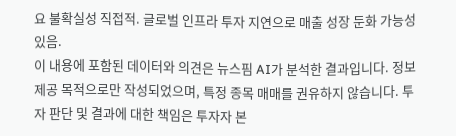요 불확실성 직접적. 글로벌 인프라 투자 지연으로 매출 성장 둔화 가능성 있음.
이 내용에 포함된 데이터와 의견은 뉴스핌 AI가 분석한 결과입니다. 정보 제공 목적으로만 작성되었으며, 특정 종목 매매를 권유하지 않습니다. 투자 판단 및 결과에 대한 책임은 투자자 본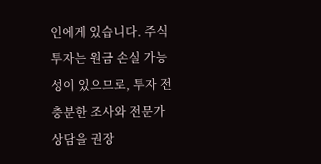인에게 있습니다. 주식 투자는 원금 손실 가능성이 있으므로, 투자 전 충분한 조사와 전문가 상담을 권장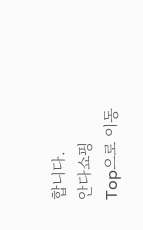합니다.
안다쇼핑
Top으로 이동